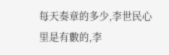每天奏章的多少,李世民心里是有數的,李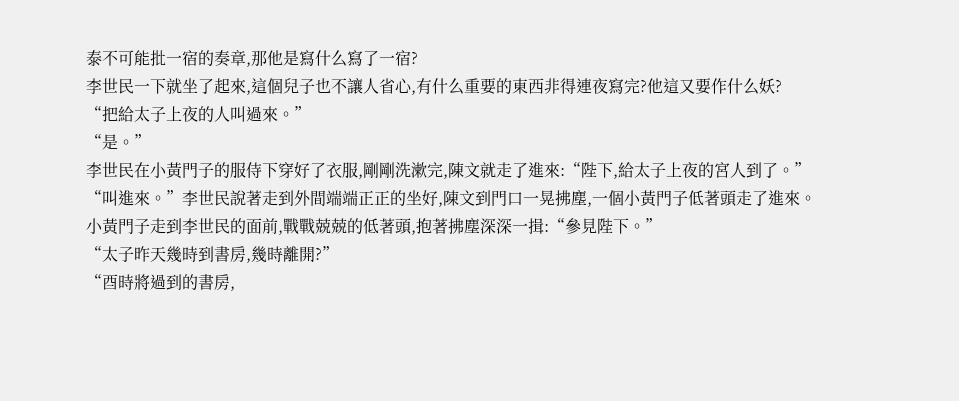泰不可能批一宿的奏章,那他是寫什么寫了一宿?
李世民一下就坐了起來,這個兒子也不讓人省心,有什么重要的東西非得連夜寫完?他這又要作什么妖?
“把給太子上夜的人叫過來。”
“是。”
李世民在小黃門子的服侍下穿好了衣服,剛剛洗漱完,陳文就走了進來:“陛下,給太子上夜的宮人到了。”
“叫進來。”李世民說著走到外間端端正正的坐好,陳文到門口一晃拂塵,一個小黃門子低著頭走了進來。
小黃門子走到李世民的面前,戰戰兢兢的低著頭,抱著拂塵深深一揖:“參見陛下。”
“太子昨天幾時到書房,幾時離開?”
“酉時將過到的書房,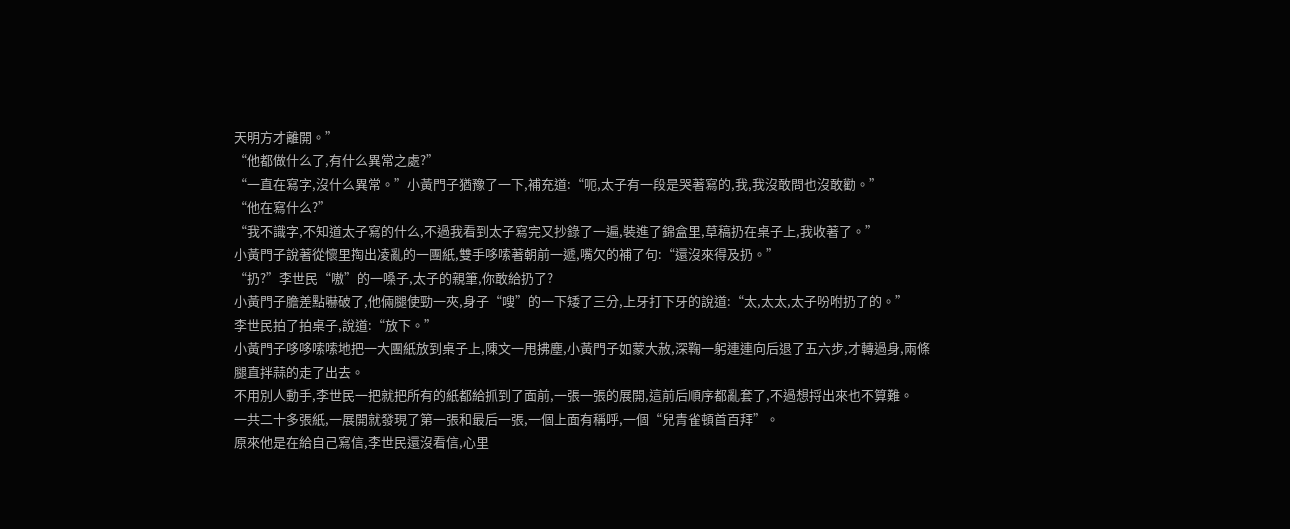天明方才離開。”
“他都做什么了,有什么異常之處?”
“一直在寫字,沒什么異常。”小黃門子猶豫了一下,補充道:“呃,太子有一段是哭著寫的,我,我沒敢問也沒敢勸。”
“他在寫什么?”
“我不識字,不知道太子寫的什么,不過我看到太子寫完又抄錄了一遍,裝進了錦盒里,草稿扔在桌子上,我收著了。”
小黃門子說著從懷里掏出凌亂的一團紙,雙手哆嗦著朝前一遞,嘴欠的補了句:“還沒來得及扔。”
“扔?”李世民“嗷”的一嗓子,太子的親筆,你敢給扔了?
小黃門子膽差點嚇破了,他倆腿使勁一夾,身子“嗖”的一下矮了三分,上牙打下牙的說道:“太,太太,太子吩咐扔了的。”
李世民拍了拍桌子,說道:“放下。”
小黃門子哆哆嗦嗦地把一大團紙放到桌子上,陳文一甩拂塵,小黃門子如蒙大赦,深鞠一躬連連向后退了五六步,才轉過身,兩條腿直拌蒜的走了出去。
不用別人動手,李世民一把就把所有的紙都給抓到了面前,一張一張的展開,這前后順序都亂套了,不過想捋出來也不算難。
一共二十多張紙,一展開就發現了第一張和最后一張,一個上面有稱呼,一個“兒青雀頓首百拜”。
原來他是在給自己寫信,李世民還沒看信,心里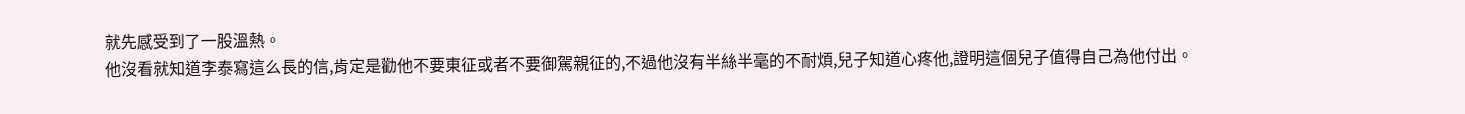就先感受到了一股溫熱。
他沒看就知道李泰寫這么長的信,肯定是勸他不要東征或者不要御駕親征的,不過他沒有半絲半毫的不耐煩,兒子知道心疼他,證明這個兒子值得自己為他付出。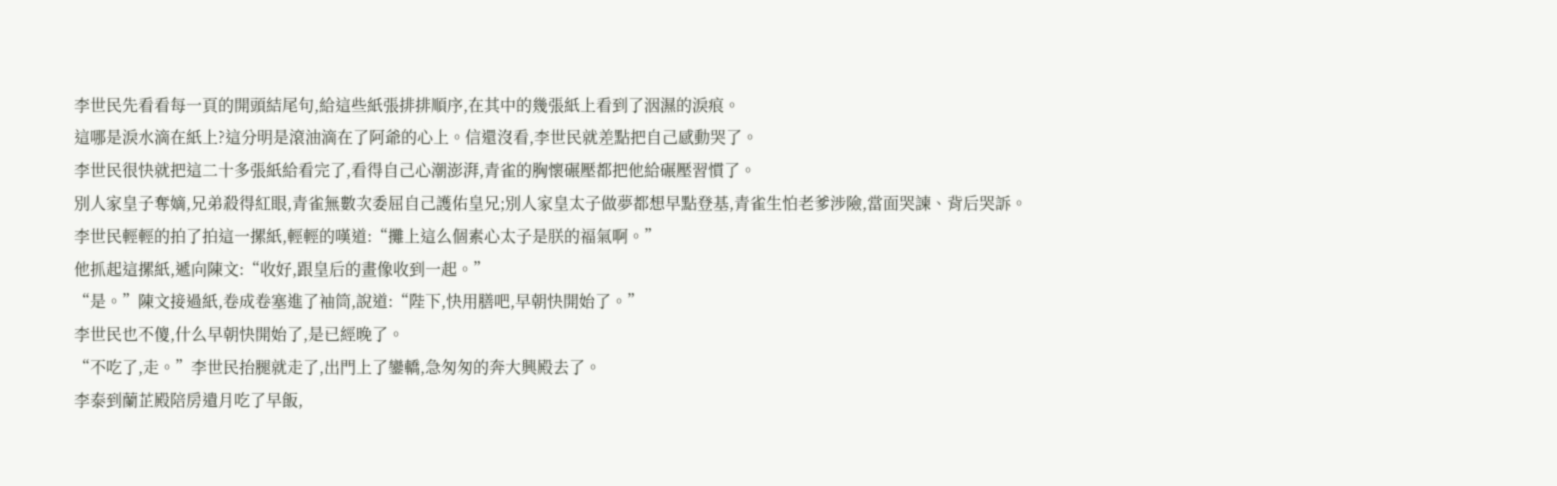李世民先看看每一頁的開頭結尾句,給這些紙張排排順序,在其中的幾張紙上看到了洇濕的淚痕。
這哪是淚水滴在紙上?這分明是滾油滴在了阿爺的心上。信還沒看,李世民就差點把自己感動哭了。
李世民很快就把這二十多張紙給看完了,看得自己心潮澎湃,青雀的胸懷碾壓都把他給碾壓習慣了。
別人家皇子奪嫡,兄弟殺得紅眼,青雀無數次委屈自己護佑皇兄;別人家皇太子做夢都想早點登基,青雀生怕老爹涉險,當面哭諫、背后哭訴。
李世民輕輕的拍了拍這一摞紙,輕輕的嘆道:“攤上這么個素心太子是朕的福氣啊。”
他抓起這摞紙,遞向陳文:“收好,跟皇后的畫像收到一起。”
“是。”陳文接過紙,卷成卷塞進了袖筒,說道:“陛下,快用膳吧,早朝快開始了。”
李世民也不傻,什么早朝快開始了,是已經晚了。
“不吃了,走。”李世民抬腿就走了,出門上了鑾轎,急匆匆的奔大興殿去了。
李泰到蘭芷殿陪房遺月吃了早飯,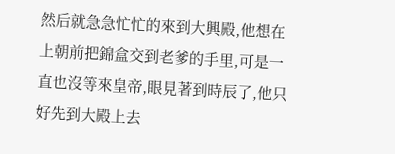然后就急急忙忙的來到大興殿,他想在上朝前把錦盒交到老爹的手里,可是一直也沒等來皇帝,眼見著到時辰了,他只好先到大殿上去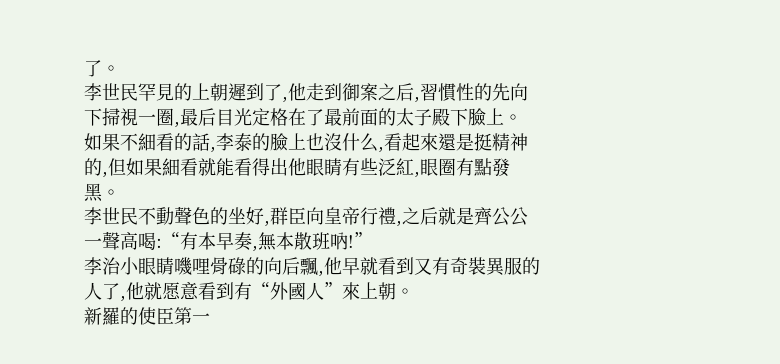了。
李世民罕見的上朝遲到了,他走到御案之后,習慣性的先向下掃視一圈,最后目光定格在了最前面的太子殿下臉上。
如果不細看的話,李泰的臉上也沒什么,看起來還是挺精神的,但如果細看就能看得出他眼睛有些泛紅,眼圈有點發黑。
李世民不動聲色的坐好,群臣向皇帝行禮,之后就是齊公公一聲高喝:“有本早奏,無本散班吶!”
李治小眼睛嘰哩骨碌的向后飄,他早就看到又有奇裝異服的人了,他就愿意看到有“外國人”來上朝。
新羅的使臣第一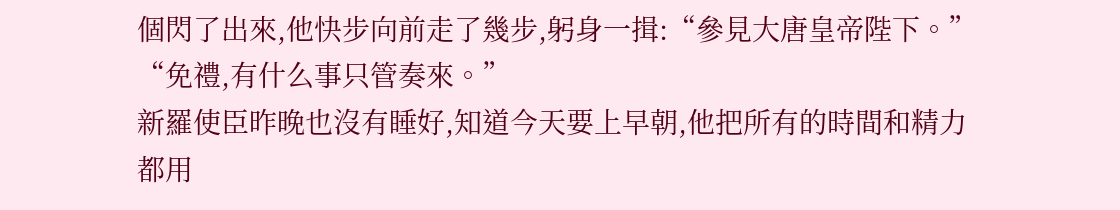個閃了出來,他快步向前走了幾步,躬身一揖:“參見大唐皇帝陛下。”
“免禮,有什么事只管奏來。”
新羅使臣昨晚也沒有睡好,知道今天要上早朝,他把所有的時間和精力都用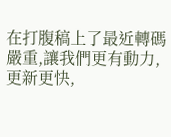在打腹稿上了最近轉碼嚴重,讓我們更有動力,更新更快,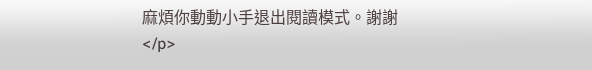麻煩你動動小手退出閱讀模式。謝謝</p>